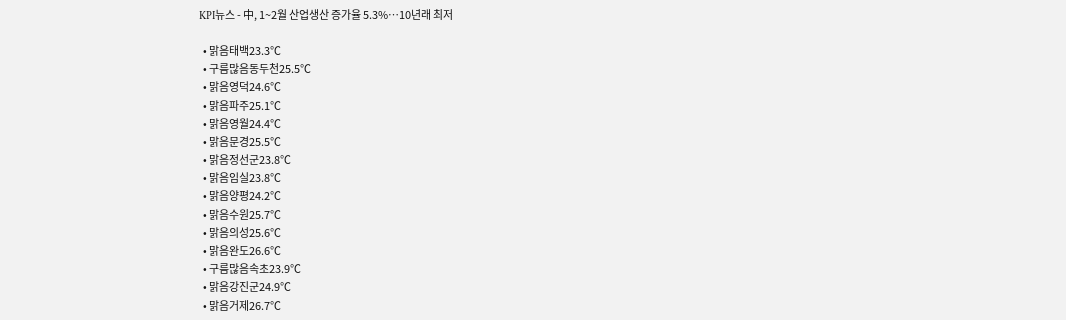KPI뉴스 - 中, 1~2월 산업생산 증가율 5.3%…10년래 최저

  • 맑음태백23.3℃
  • 구름많음동두천25.5℃
  • 맑음영덕24.6℃
  • 맑음파주25.1℃
  • 맑음영월24.4℃
  • 맑음문경25.5℃
  • 맑음정선군23.8℃
  • 맑음임실23.8℃
  • 맑음양평24.2℃
  • 맑음수원25.7℃
  • 맑음의성25.6℃
  • 맑음완도26.6℃
  • 구름많음속초23.9℃
  • 맑음강진군24.9℃
  • 맑음거제26.7℃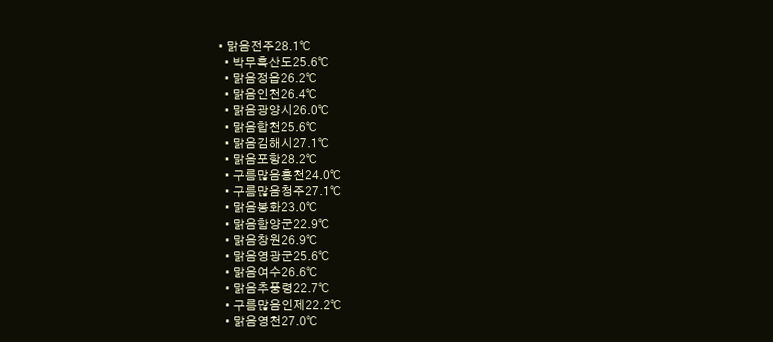• 맑음전주28.1℃
  • 박무흑산도25.6℃
  • 맑음정읍26.2℃
  • 맑음인천26.4℃
  • 맑음광양시26.0℃
  • 맑음합천25.6℃
  • 맑음김해시27.1℃
  • 맑음포항28.2℃
  • 구름많음홍천24.0℃
  • 구름많음청주27.1℃
  • 맑음봉화23.0℃
  • 맑음함양군22.9℃
  • 맑음창원26.9℃
  • 맑음영광군25.6℃
  • 맑음여수26.6℃
  • 맑음추풍령22.7℃
  • 구름많음인제22.2℃
  • 맑음영천27.0℃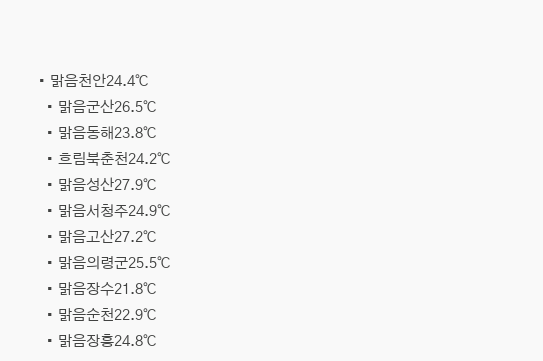• 맑음천안24.4℃
  • 맑음군산26.5℃
  • 맑음동해23.8℃
  • 흐림북춘천24.2℃
  • 맑음성산27.9℃
  • 맑음서청주24.9℃
  • 맑음고산27.2℃
  • 맑음의령군25.5℃
  • 맑음장수21.8℃
  • 맑음순천22.9℃
  • 맑음장흥24.8℃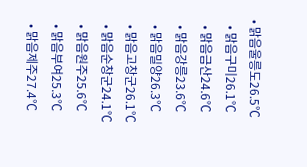• 맑음울릉도26.5℃
  • 맑음구미26.1℃
  • 맑음금산24.6℃
  • 맑음강릉23.6℃
  • 맑음밀양26.3℃
  • 맑음고창군26.1℃
  • 맑음순창군24.1℃
  • 맑음원주25.6℃
  • 맑음부여25.3℃
  • 맑음제주27.4℃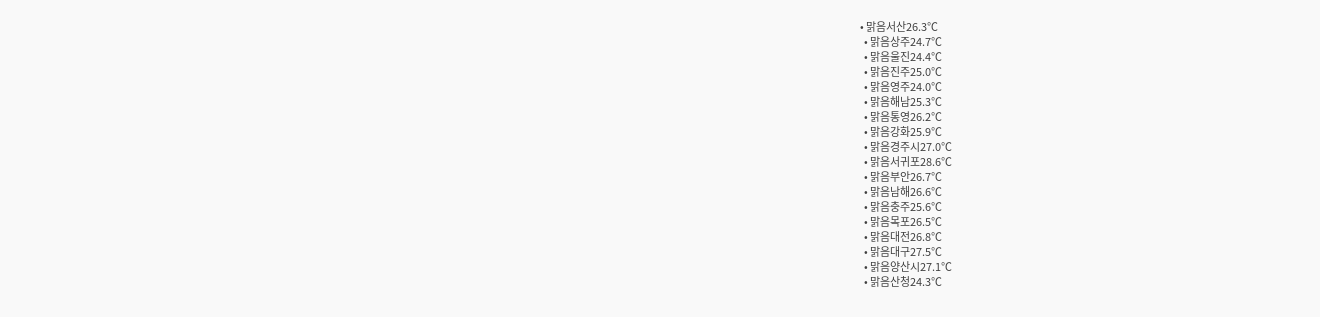• 맑음서산26.3℃
  • 맑음상주24.7℃
  • 맑음울진24.4℃
  • 맑음진주25.0℃
  • 맑음영주24.0℃
  • 맑음해남25.3℃
  • 맑음통영26.2℃
  • 맑음강화25.9℃
  • 맑음경주시27.0℃
  • 맑음서귀포28.6℃
  • 맑음부안26.7℃
  • 맑음남해26.6℃
  • 맑음충주25.6℃
  • 맑음목포26.5℃
  • 맑음대전26.8℃
  • 맑음대구27.5℃
  • 맑음양산시27.1℃
  • 맑음산청24.3℃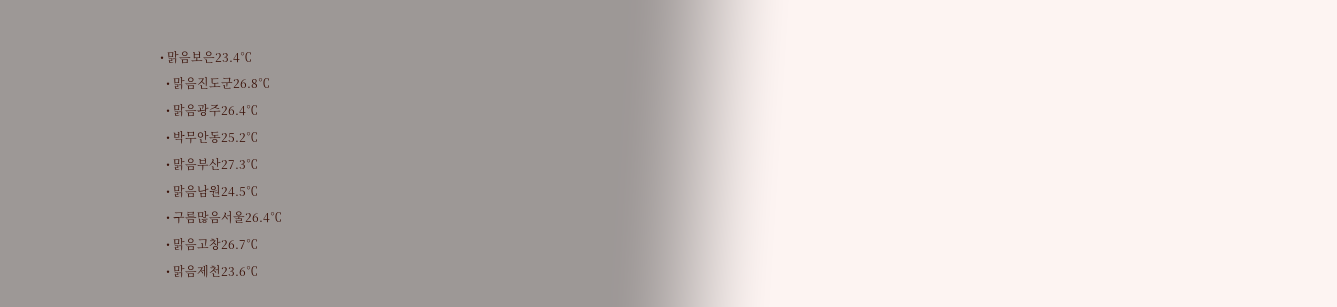• 맑음보은23.4℃
  • 맑음진도군26.8℃
  • 맑음광주26.4℃
  • 박무안동25.2℃
  • 맑음부산27.3℃
  • 맑음남원24.5℃
  • 구름많음서울26.4℃
  • 맑음고창26.7℃
  • 맑음제천23.6℃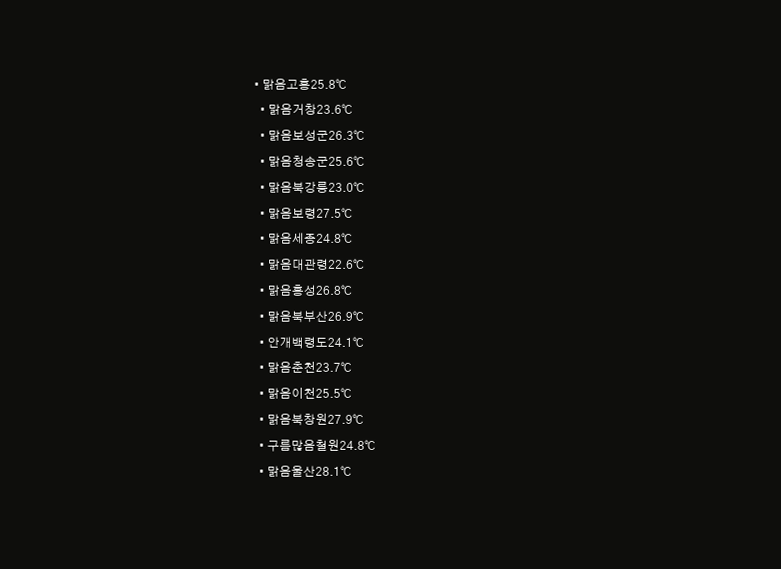• 맑음고흥25.8℃
  • 맑음거창23.6℃
  • 맑음보성군26.3℃
  • 맑음청송군25.6℃
  • 맑음북강릉23.0℃
  • 맑음보령27.5℃
  • 맑음세종24.8℃
  • 맑음대관령22.6℃
  • 맑음홍성26.8℃
  • 맑음북부산26.9℃
  • 안개백령도24.1℃
  • 맑음춘천23.7℃
  • 맑음이천25.5℃
  • 맑음북창원27.9℃
  • 구름많음철원24.8℃
  • 맑음울산28.1℃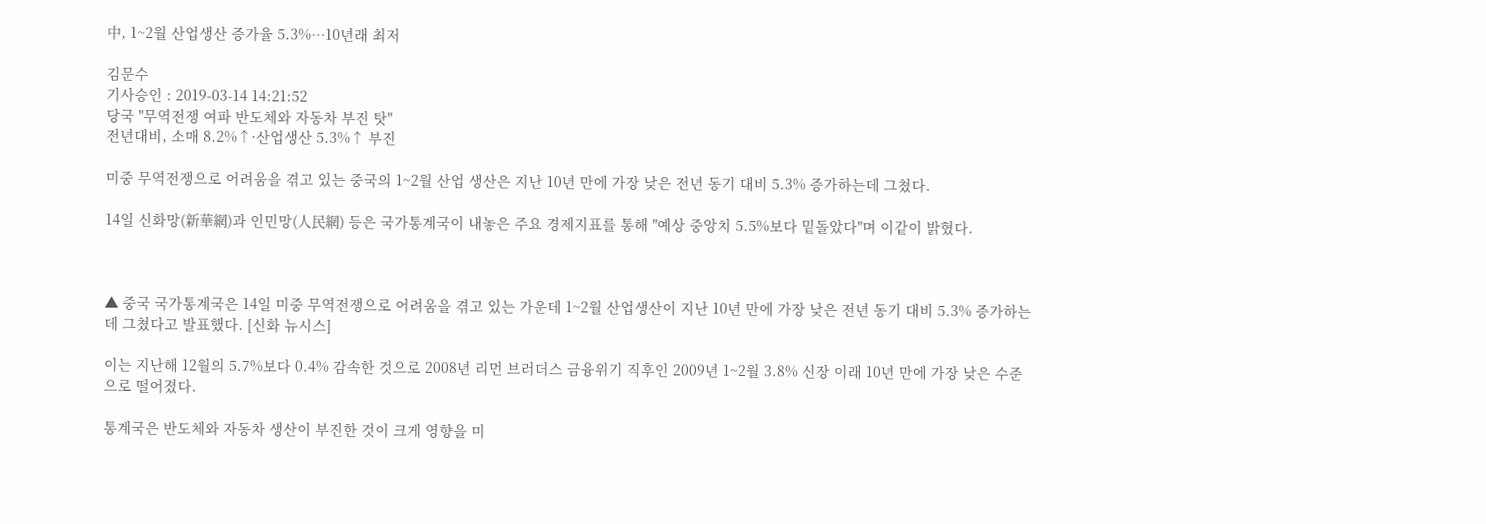中, 1~2월 산업생산 증가율 5.3%…10년래 최저

김문수
기사승인 : 2019-03-14 14:21:52
당국 "무역전쟁 여파 반도체와 자동차 부진 탓"
전년대비, 소매 8.2%↑·산업생산 5.3%↑ 부진

미중 무역전쟁으로 어려움을 겪고 있는 중국의 1~2월 산업 생산은 지난 10년 만에 가장 낮은 전년 동기 대비 5.3% 증가하는데 그쳤다.

14일 신화망(新華網)과 인민망(人民網) 등은 국가통계국이 내놓은 주요 경제지표를 통해 "예상 중앙치 5.5%보다 밑돌았다"며 이같이 밝혔다.



▲ 중국 국가통계국은 14일 미중 무역전쟁으로 어려움을 겪고 있는 가운데 1~2월 산업생산이 지난 10년 만에 가장 낮은 전년 동기 대비 5.3% 증가하는데 그쳤다고 발표했다. [신화 뉴시스]

이는 지난해 12월의 5.7%보다 0.4% 감속한 것으로 2008년 리먼 브러더스 금융위기 직후인 2009년 1~2월 3.8% 신장 이래 10년 만에 가장 낮은 수준으로 떨어졌다.

통계국은 반도체와 자동차 생산이 부진한 것이 크게 영향을 미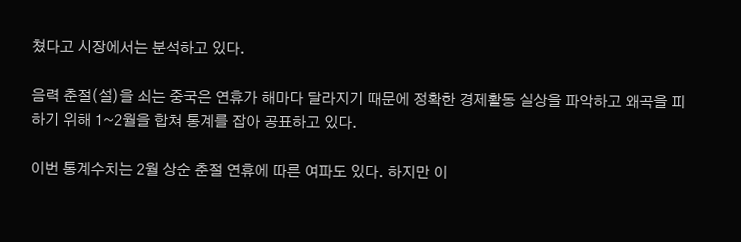쳤다고 시장에서는 분석하고 있다.

음력 춘절(설)을 쇠는 중국은 연휴가 해마다 달라지기 때문에 정확한 경제활동 실상을 파악하고 왜곡을 피하기 위해 1~2월을 합쳐 통계를 잡아 공표하고 있다.

이번 통계수치는 2월 상순 춘절 연휴에 따른 여파도 있다. 하지만 이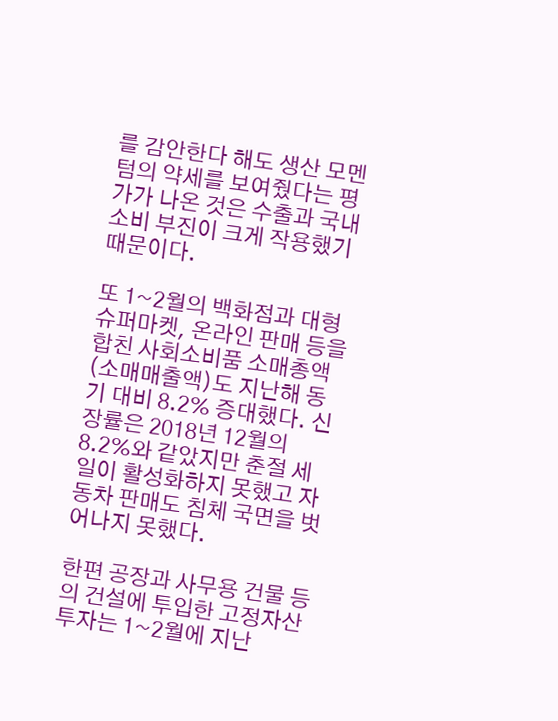를 감안한다 해도 생산 모멘텀의 약세를 보여줬다는 평가가 나온 것은 수출과 국내 소비 부진이 크게 작용했기 때문이다.

또 1~2월의 백화점과 대형 슈퍼마켓, 온라인 판매 등을 합친 사회소비품 소매총액(소매매출액)도 지난해 동기 대비 8.2% 증대했다. 신장률은 2018년 12월의 8.2%와 같았지만 춘절 세일이 활성화하지 못했고 자동차 판매도 침체 국면을 벗어나지 못했다.

한편 공장과 사무용 건물 등의 건설에 투입한 고정자산 투자는 1~2월에 지난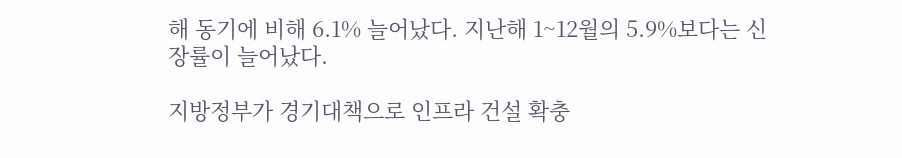해 동기에 비해 6.1% 늘어났다. 지난해 1~12월의 5.9%보다는 신장률이 늘어났다.

지방정부가 경기대책으로 인프라 건설 확충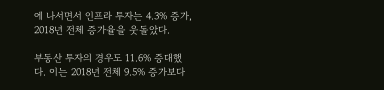에 나서면서 인프라 투자는 4.3% 증가, 2018년 전체 증가율을 웃돌았다.

부동산 투자의 경우도 11.6% 증대했다. 이는 2018년 전체 9.5% 증가보다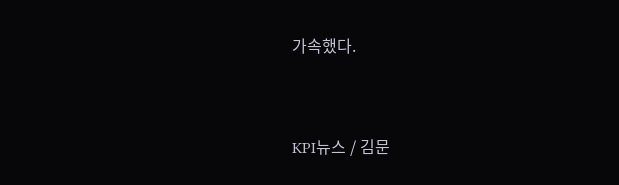가속했다.



KPI뉴스 / 김문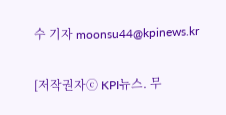수 기자 moonsu44@kpinews.kr

[저작권자ⓒ KPI뉴스. 무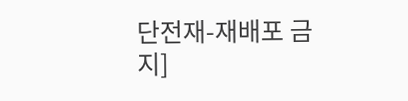단전재-재배포 금지]